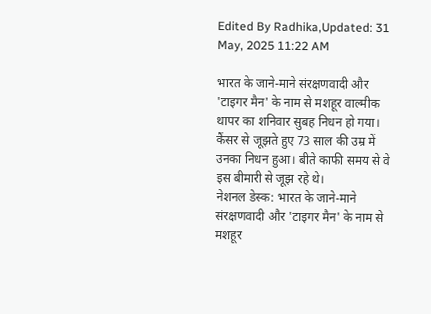Edited By Radhika,Updated: 31 May, 2025 11:22 AM

भारत के जाने-माने संरक्षणवादी और 'टाइगर मैन' के नाम से मशहूर वाल्मीक थापर का शनिवार सुबह निधन हो गया। कैंसर से जूझते हुए 73 साल की उम्र में उनका निधन हुआ। बीते काफी समय से वे इस बीमारी से जूझ रहे थे।
नेशनल डेस्क: भारत के जाने-माने संरक्षणवादी और 'टाइगर मैन' के नाम से मशहूर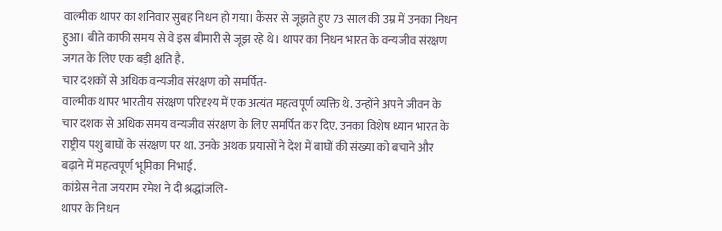वाल्मीक थापर का शनिवार सुबह निधन हो गया। कैंसर से जूझते हुए 73 साल की उम्र में उनका निधन हुआ। बीते काफी समय से वे इस बीमारी से जूझ रहे थे। थापर का निधन भारत के वन्यजीव संरक्षण जगत के लिए एक बड़ी क्षति है.
चार दशकों से अधिक वन्यजीव संरक्षण को समर्पित-
वाल्मीक थापर भारतीय संरक्षण परिदृश्य में एक अत्यंत महत्वपूर्ण व्यक्ति थे. उन्होंने अपने जीवन के चार दशक से अधिक समय वन्यजीव संरक्षण के लिए समर्पित कर दिए. उनका विशेष ध्यान भारत के राष्ट्रीय पशु बाघों के संरक्षण पर था. उनके अथक प्रयासों ने देश में बाघों की संख्या को बचाने और बढ़ाने में महत्वपूर्ण भूमिका निभाई.
कांग्रेस नेता जयराम रमेश ने दी श्रद्धांजलि-
थापर के निधन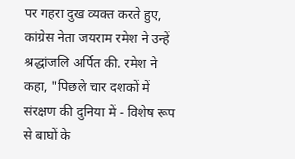पर गहरा दुख व्यक्त करते हुए, कांग्रेस नेता जयराम रमेश ने उन्हें श्रद्धांजलि अर्पित की. रमेश ने कहा, "पिछले चार दशकों में संरक्षण की दुनिया में - विशेष रूप से बाघों के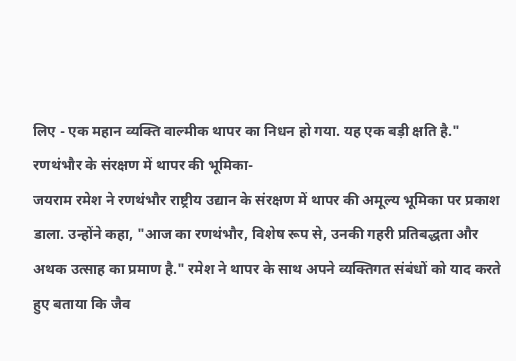लिए - एक महान व्यक्ति वाल्मीक थापर का निधन हो गया. यह एक बड़ी क्षति है."
रणथंभौर के संरक्षण में थापर की भूमिका-
जयराम रमेश ने रणथंभौर राष्ट्रीय उद्यान के संरक्षण में थापर की अमूल्य भूमिका पर प्रकाश डाला. उन्होंने कहा, "आज का रणथंभौर, विशेष रूप से, उनकी गहरी प्रतिबद्धता और अथक उत्साह का प्रमाण है." रमेश ने थापर के साथ अपने व्यक्तिगत संबंधों को याद करते हुए बताया कि जैव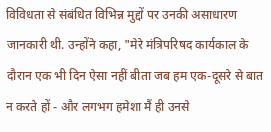विविधता से संबंधित विभिन्न मुद्दों पर उनकी असाधारण जानकारी थी. उन्होंने कहा, "मेरे मंत्रिपरिषद कार्यकाल के दौरान एक भी दिन ऐसा नहीं बीता जब हम एक-दूसरे से बात न करते हों - और लगभग हमेशा मैं ही उनसे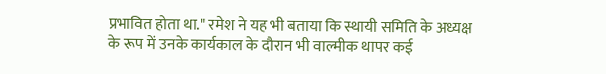प्रभावित होता था." रमेश ने यह भी बताया कि स्थायी समिति के अध्यक्ष के रूप में उनके कार्यकाल के दौरान भी वाल्मीक थापर कई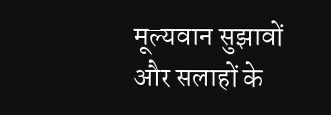मूल्यवान सुझावों और सलाहों के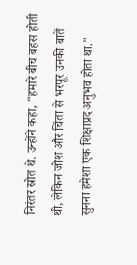निरंतर स्रोत थे. उन्होंने कहा, "हमारे बीच बहस होती थी, लेकिन जोश और चिंता से भरपूर उनकी बातें सुनना हमेशा एक शिक्षाप्रद अनुभव होता था."